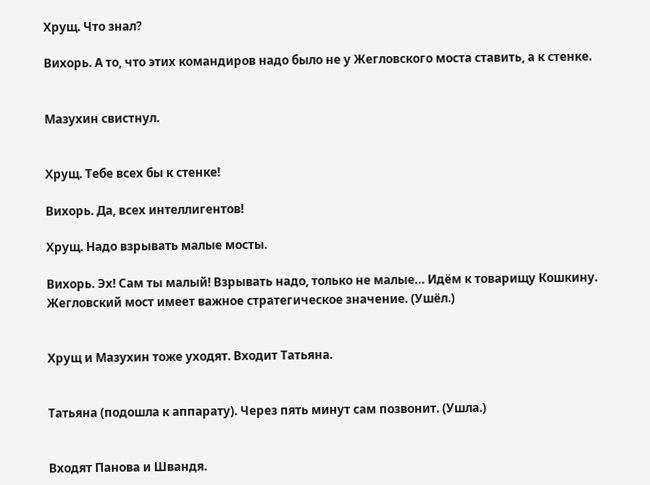Хрущ. Что знал?

Вихорь. А то, что этих командиров надо было не у Жегловского моста ставить, а к стенке.


Мазухин свистнул.


Хрущ. Тебе всех бы к стенке!

Вихорь. Да, всех интеллигентов!

Хрущ. Надо взрывать малые мосты.

Вихорь. Эх! Сам ты малый! Взрывать надо, только не малые… Идём к товарищу Кошкину. Жегловский мост имеет важное стратегическое значение. (Ушёл.)


Хрущ и Мазухин тоже уходят. Входит Татьяна.


Татьяна (подошла к аппарату). Через пять минут сам позвонит. (Ушла.)


Входят Панова и Швандя.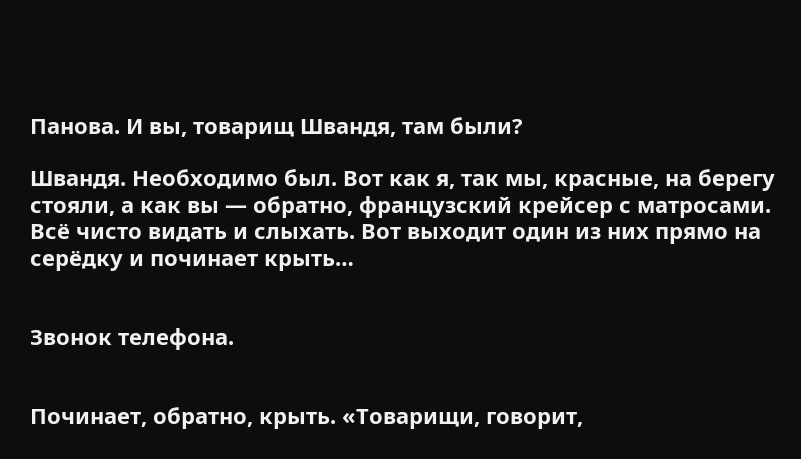Панова. И вы, товарищ Швандя, там были?

Швандя. Необходимо был. Вот как я, так мы, красные, на берегу стояли, а как вы — обратно, французский крейсер с матросами. Всё чисто видать и слыхать. Вот выходит один из них прямо на серёдку и починает крыть…


Звонок телефона.


Починает, обратно, крыть. «Товарищи, говорит,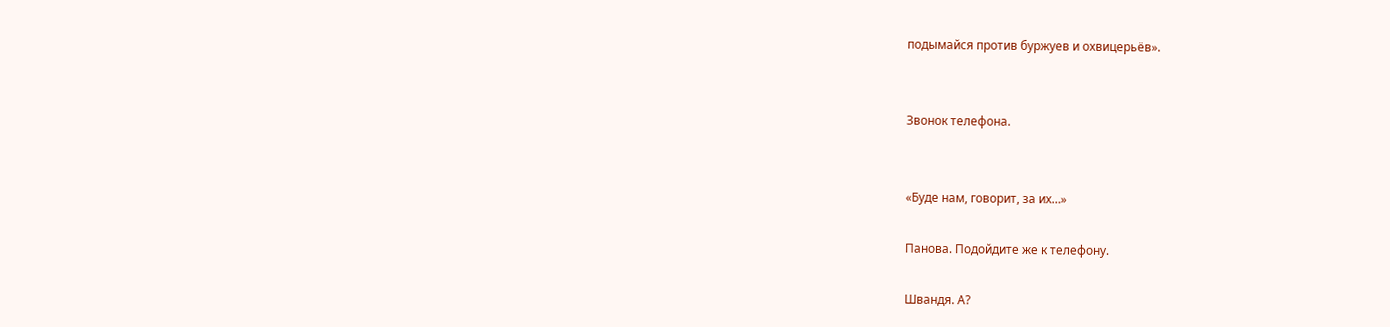подымайся против буржуев и охвицерьёв».


Звонок телефона.


«Буде нам, говорит, за их…»

Панова. Подойдите же к телефону.

Швандя. А?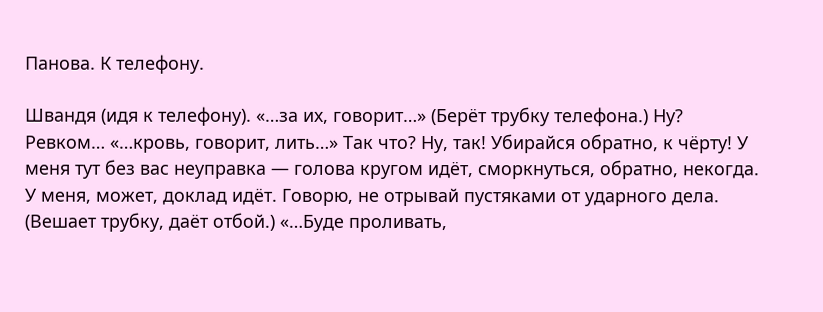Панова. К телефону.

Швандя (идя к телефону). «…за их, говорит…» (Берёт трубку телефона.) Ну? Ревком… «…кровь, говорит, лить…» Так что? Ну, так! Убирайся обратно, к чёрту! У меня тут без вас неуправка — голова кругом идёт, сморкнуться, обратно, некогда. У меня, может, доклад идёт. Говорю, не отрывай пустяками от ударного дела. (Вешает трубку, даёт отбой.) «…Буде проливать,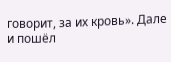говорит, за их кровь». Дале и пошёл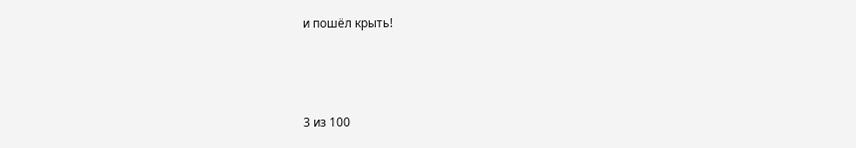и пошёл крыть!



3 из 100